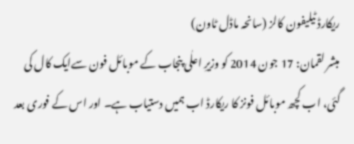ریکارڈ ٹیلیفون کالز (سانحہ ماڈل ٹاون)
مبشر لقمان: 17 جون 2014 کو وزیرِ اعلٰی پنجاب کے موبائل فون سےایک کال کی گئی، اب کچھ موبائل فونز کا ریکارڈ اب ہمیں دستیاب ہے۔ اور اس کے فوری بعد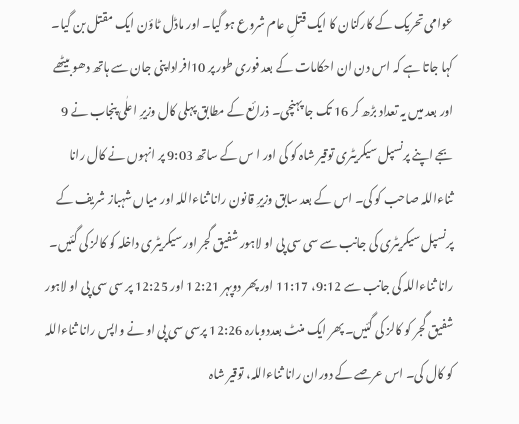عوامی تحریک کے کارکنان کا ایک قتلِ عام شروع ہو گیا۔ اور ماڈل ٹاؤن ایک مقتل بن گیا۔ کہا جاتا ہے کہ اس دن ان احکامات کے بعد فوری طور پر 10افراداپنی جان سے ہاتھ دھو بیٹھے اور بعد میں یہ تعداد بڑھ کر 16 تک جا پہنچی۔ ذرائع کے مطابق پہلی کال وزیرِ اعلٰی پنجاب نے 9 بجے اپنے پرنسپل سیکریٹری توقیر شاہ کو کی اور ا س کے ساتھ 9:03 پر انہوں نے کال رانا ثناءاللہ صاحب کو کی۔ اس کے بعد سابق وزیرِ قانون رانا ثناءاللہ اور میاں شہباز شریف کے پرنسپل سیکریٹری کی جانب سے سی سی پی او لاہور شفیق گجر اور سیکریٹری داخلہ کو کالز کی گئیں۔ رانا ثناءاللہ کی جانب سے 9:12، 11:17 اور پھر دوپہر 12:21 اور 12:25 پر سی سی پی او لاہور شفیق گجر کو کالز کی گئیں۔ پھر ایک منٹ بعددوبارہ 12:26 پرسی سی پی او نے واپس رانا ثناءاللہ کو کال کی۔ اس عرصے کے دوران رانا ثناءاللہ، توقیر شاہ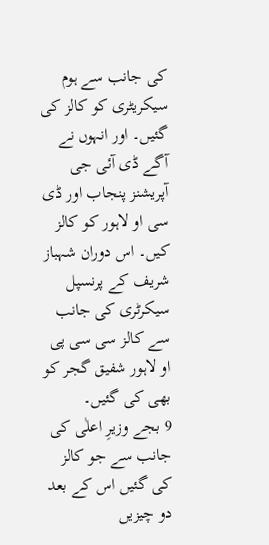کی جانب سے ہوم سیکریٹری کو کالز کی گئیں۔ اور انہوں نے آگے ڈی آئی جی آپریشنز پنجاب اور ڈی سی او لاہور کو کالز کیں۔ اس دوران شہباز شریف کے پرنسپل سیکرٹری کی جانب سے کالز سی سی پی او لاہور شفیق گجر کو بھی کی گئیں۔
9 بجے وزیرِ اعلٰی کی جانب سے جو کالز کی گئیں اس کے بعد دو چیزیں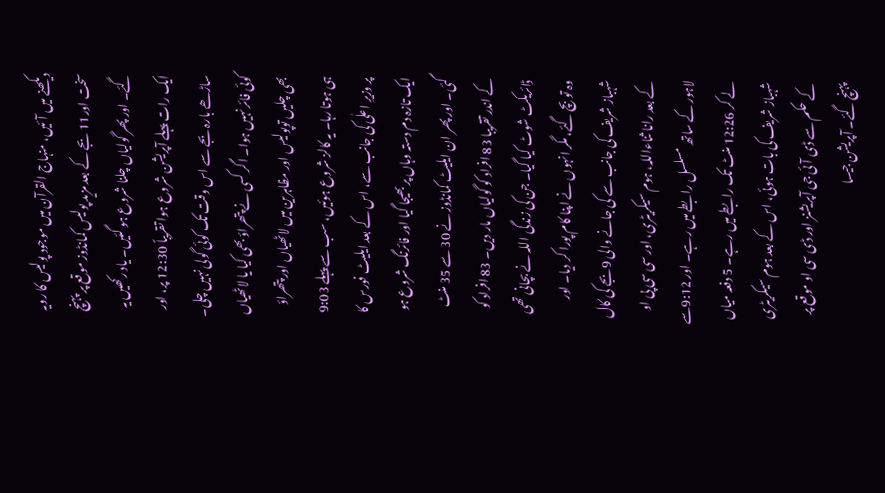دیکھنے میں آئیں، منہاج القرآن میں موجود پولیس کا رویہ سخت اور11 بجے کے بعد مزید پولیس کمانڈوز موقع پر پہنچ گئے۔ اور پھر گولیاں چلنا شروع ہو گئیں۔ یاد رکھیں یہ ایک رات پہلے آپریشن شروع ہوا تقریباً 12:30 پر، اور ساڑھے بارہ بجے سے اس وقت تک کوئی گولی نہیں چلی۔ کوئی فائر نہیں ہوا۔ اگر کسی نے پتھراؤ بھی کیا یا لاٹھیاں بھی چلیں توپولیس اور مظاہرین میں لاٹھیاں اور پتھراؤ ہی ہوتا رہا۔ یہ کالز شروع ہوئیں، سب سے پہلے 9:03 پر وزیرِ اعلٰی کی جانب سے، اس کے بعد ایلیٹ فورس کا ایک تازہ دم دستہ وہاں پر بھیجا گیا اور فائرنگ شروع ہو گئی۔ اور پھر ان ایلیٹ کمانڈوز نے 30 سے 35 منٹ کے اندر تقریبا 83 افراد کو گولیاں مار دیں۔ 83 افراد کو ڈائریکٹ شوٹ کیا گیا۔ جن کی زندگی اللہ نے بچانی تھی وہ تو بچ گئے، مگر انہوں نے اپنا کام پورا کر دیا۔ اور شہباز شریف کی جانب سے کی جانے والی 9بجے کی کال کے بعد رانا ثناءاللہ، ہوم سیکریٹری، اور سی سی پی او لاہور کے ساتھ مسلسل رابطے میں رہے۔ اور 9:12سے لے کر 12:26 منٹ تک رابطے میں رہے۔ 5 دفعہ میاں شہباز شریف کی بات ہوئی، اس کے بعد ہوم سیکریٹری کے حکم سے ڈی آئی جی آپریشنز اور ڈی سی او موقع پر پہنچ گئے۔ آپریشن جیسا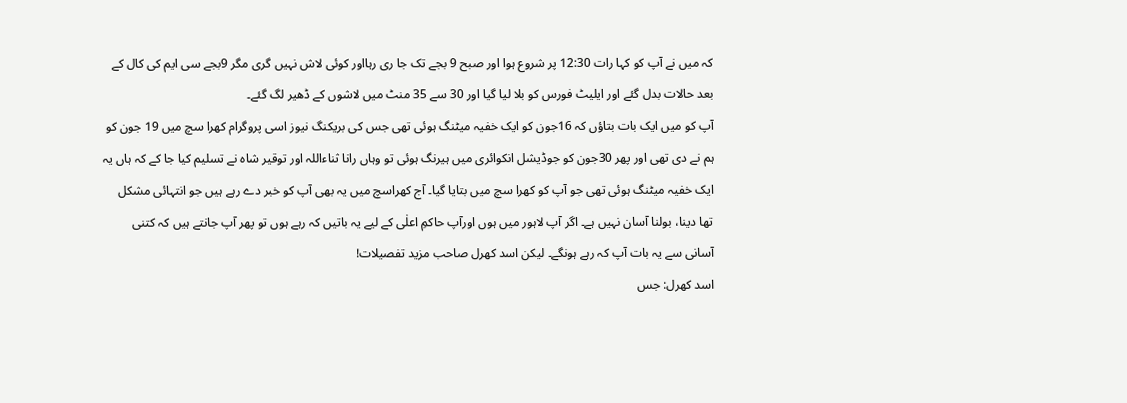کہ میں نے آپ کو کہا رات 12:30 پر شروع ہوا اور صبح 9 بجے تک جا ری رہااور کوئی لاش نہیں گری مگر 9بجے سی ایم کی کال کے بعد حالات بدل گئے اور ایلیٹ فورس کو بلا لیا گیا اور 30 سے 35 منٹ میں لاشوں کے ڈھیر لگ گئے۔
آپ کو میں ایک بات بتاؤں کہ 16جون کو ایک خفیہ میٹنگ ہوئی تھی جس کی بریکنگ نیوز اسی پروگرام کھرا سچ میں 19 جون کو ہم نے دی تھی اور پھر 30جون کو جوڈیشل انکوائری میں ہیرنگ ہوئی تو وہاں رانا ثناءاللہ اور توقیر شاہ نے تسلیم کیا جا کے کہ ہاں یہ ایک خفیہ میٹنگ ہوئی تھی جو آپ کو کھرا سچ میں بتایا گیا۔ آج کھراسچ میں یہ بھی آپ کو خبر دے رہے ہیں جو انتہائی مشکل تھا دینا، بولنا آسان نہیں ہے۔ اگر آپ لاہور میں ہوں اورآپ حاکمِ اعلٰی کے لیے یہ باتیں کہ رہے ہوں تو پھر آپ جانتے ہیں کہ کتنی آسانی سے یہ بات آپ کہ رہے ہونگے۔ لیکن اسد کھرل صاحب مزید تفصیلات!
اسد کھرل: جس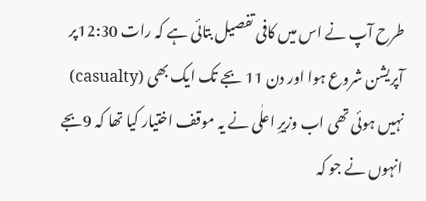طرح آپ نے اس میں کافی تفصیل بتائی ہے کہ رات 12:30پر آپریشن شروع ہوا اور دن 11 بجے تک ایک بھی (casualty) نہیں ہوئی تھی اب وزیرِ اعلٰی نے یہ موقف اختیار کیا تھا کہ 9بجے انہوں نے جو کہ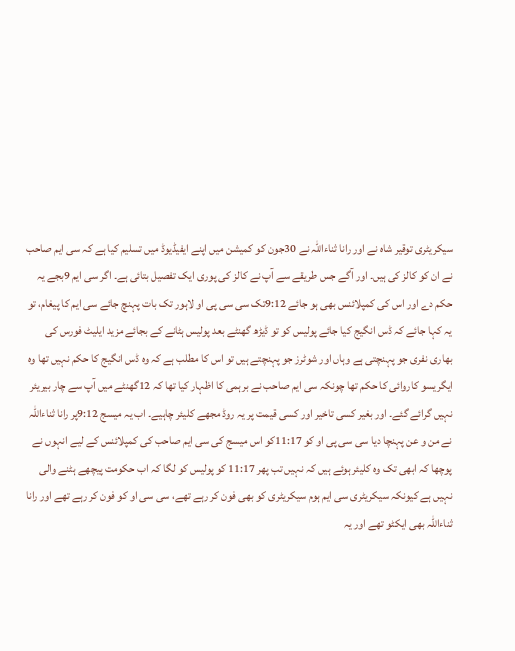سیکریٹری توقیر شاہ نے اور رانا ثناءاللہ نے 30جون کو کمیشن میں اپنے ایفیڈیوڈ میں تسلیم کیا ہے کہ سی ایم صاحب نے ان کو کالز کی ہیں۔ اور آگے جس طریقے سے آپ نے کالز کی پوری ایک تفصیل بتائی ہے۔ اگر سی ایم 9بجے یہ حکم دے اور اس کی کمپلائنس بھی ہو جائے 9:12تک سی سی پی او لاہور تک بات پہنچ جائے سی ایم کا پیغام، تو یہ کہا جائے کہ ڈس انگیج کیا جائے پولیس کو تو ڈیڑھ گھنٹے بعد پولیس ہٹانے کے بجائے مزید ایلیٹ فورس کی بھاری نفری جو پہنچتی ہے وہاں اور شوٹرز جو پہنچتے ہیں تو اس کا مطلب ہے کہ وہ ڈس انگیج کا حکم نہیں تھا وہ ایگریسو کاروائی کا حکم تھا چونکہ سی ایم صاحب نے برہمی کا اظہار کیا تھا کہ 12گھنٹے میں آپ سے چار بیریئر نہیں گرائے گئے۔ اور بغیر کسی تاخیر اور کسی قیمت پر یہ روڈ مجھے کلیئر چاہیے۔ اب یہ میسج 9:12پر رانا ثناءاللہ نے من و عن پہنچا دیا سی سی پی او کو 11:17کو اس میسج کی سی ایم صاحب کی کمپلائنس کے لیے انہوں نے پوچھا کہ ابھی تک وہ کلیئر ہوئے ہیں کہ نہیں تب پھر 11:17 کو پولیس کو لگا کہ اب حکومت پیچھے ہٹنے والی نہیں ہے کیونکہ سیکریٹری سی ایم ہوم سیکریٹری کو بھی فون کر رہے تھے، سی سی او کو فون کر رہے تھے اور رانا ثناءاللہ بھی ایکٹو تھے اور یہ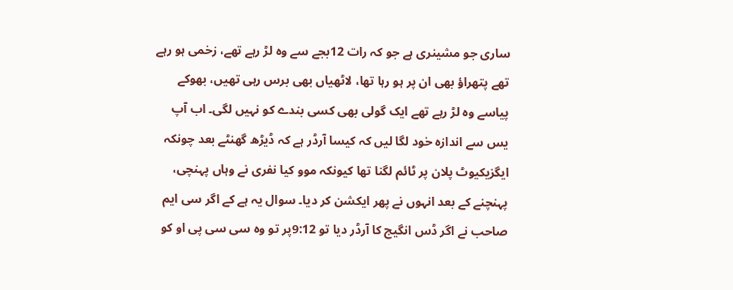ساری جو مشینری ہے جو کہ رات 12بجے سے وہ لڑ رہے تھے، زخمی ہو رہے تھے پتھراؤ بھی ان پر ہو رہا تھا، لاٹھیاں بھی برس رہی تھیں، بھوکے پیاسے وہ لڑ رہے تھے ایک گولی بھی کسی بندے کو نہیں لگی۔ اب آپ یس سے اندازہ خود لگا لیں کہ کیسا آرڈر ہے کہ ڈیڑھ گھنٹے بعد چونکہ ایگزیکیوٹ پلان پر ٹائم لگنا تھا کیونکہ موو کیا نفری نے وہاں پہنچی، پہنچنے کے بعد انہوں نے پھر ایکشن کر دیا۔ سوال یہ ہے کے اگر سی ایم صاحب نے اگر ڈس انگیج کا آرڈر دیا تو 9:12پر تو وہ سی سی پی او کو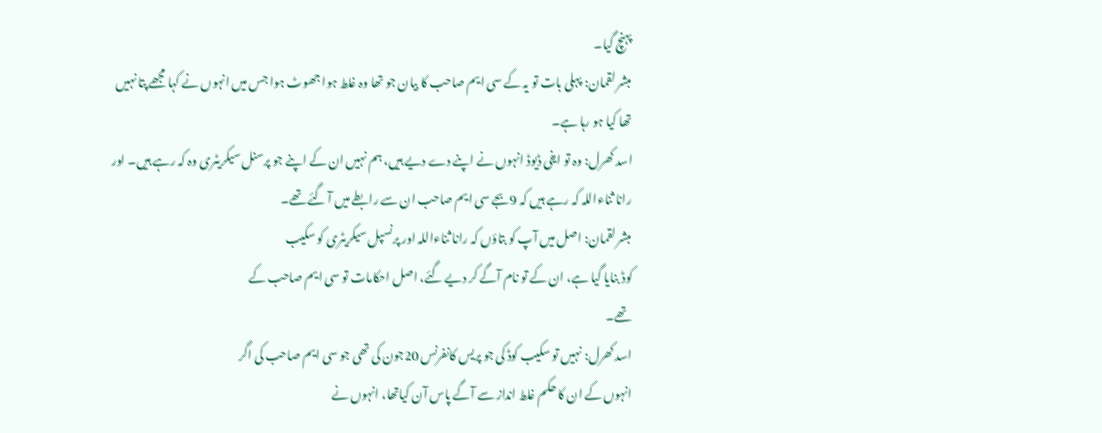پہنچ گیا۔
مبشر لقمان: پہلی بات تو یہ کے سی ایم صاحب کا بیان جو تھا وہ غلط ہوا جھوٹ ہوا جس میں انہوں نے کہا مجھے پتا نہیں تھا کیا ہو رہا ہے۔
اسد کھرل: وہ تو ایفی ڈیوڈ انہوں نے اپنے دے دیے ہیں، ہم نہیں ان کے اپنے جو پرسنل سیکریٹری وہ کہ رہے ہیں۔ اور رانا ثناءاللہ کہ رہے ہیں کہ 9بجے سی ایم صاحب ان سے رابطے میں آ گئے تھے۔
مبشر لقمان: اصل میں آپ کو بتاؤں کہ رانا ثناءاللہ اور پرنسپل سیکریٹری کو سکیب
کوڈ بنایا گیا ہے، ان کے تو نام آگے کر دیے گئے، اصل احکامات تو سی ایم صاحب کے
تھے۔
اسد کھرل: نہیں تو سکیب کوڈ کی جو پریس کانفرنس 20جون کی تھی جو سی ایم صاحب کی اگر
انہوں کے ان کا حکم غلط انداز سے آگے پاس آن کیاتھا، انہوں نے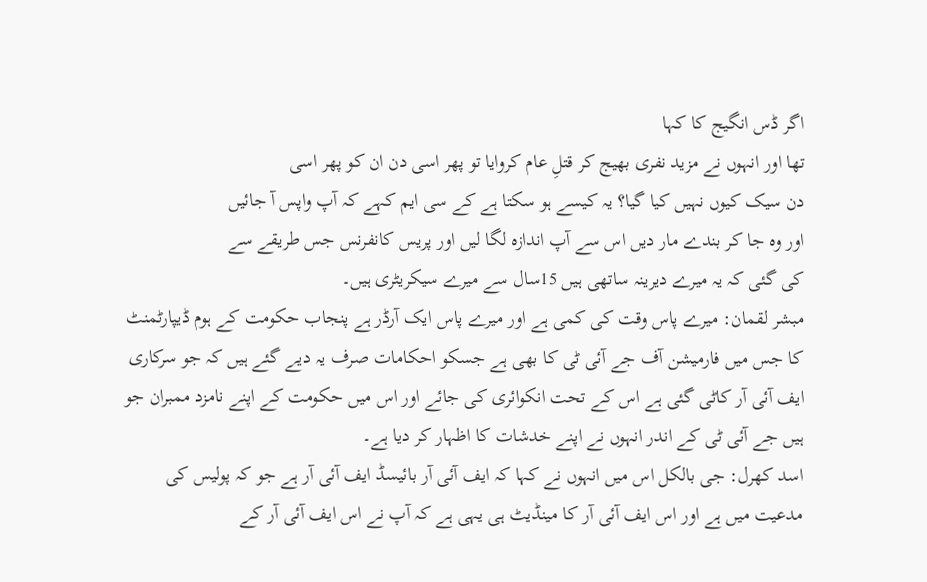اگر ڈس انگیج کا کہا
تھا اور انہوں نے مزید نفری بھیج کر قتلِ عام کروایا تو پھر اسی دن ان کو پھر اسی
دن سیک کیوں نہیں کیا گیا؟ یہ کیسے ہو سکتا ہے کے سی ایم کہے کہ آپ واپس آ جائیں
اور وہ جا کر بندے مار دیں اس سے آپ اندازہ لگا لیں اور پریس کانفرنس جس طریقے سے
کی گئی کہ یہ میرے دیرینہ ساتھی ہیں 15سال سے میرے سیکریٹری ہیں۔
مبشر لقمان: میرے پاس وقت کی کمی ہے اور میرے پاس ایک آرڈر ہے پنجاب حکومت کے ہوم ڈیپارٹمنٹ کا جس میں فارمیشن آف جے آئی ٹی کا بھی ہے جسکو احکامات صرف یہ دیے گئے ہیں کہ جو سرکاری ایف آئی آر کاٹی گئی ہے اس کے تحت انکوائری کی جائے اور اس میں حکومت کے اپنے نامزد ممبران جو ہیں جے آئی ٹی کے اندر انہوں نے اپنے خدشات کا اظہار کر دیا ہے۔
اسد کھرل: جی بالکل اس میں انہوں نے کہا کہ ایف آئی آر بائیسڈ ایف آئی آر ہے جو کہ پولیس کی مدعیت میں ہے اور اس ایف آئی آر کا مینڈیٹ ہی یہی ہے کہ آپ نے اس ایف آئی آر کے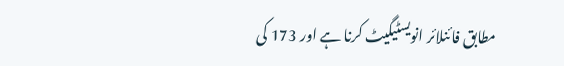مطابق فائنلائر انویسٹیگیٹ کرنا ہے اور 173 کی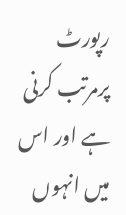رپورٹ پرمرتب کرنی ہے اور اس میں انہوں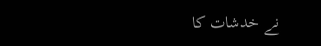نے خدشات کا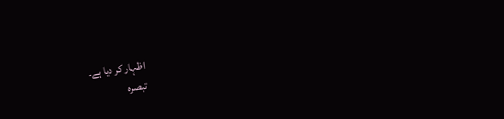اظہار کر دیا ہے۔
تبصرہ